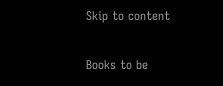Skip to content

Books to be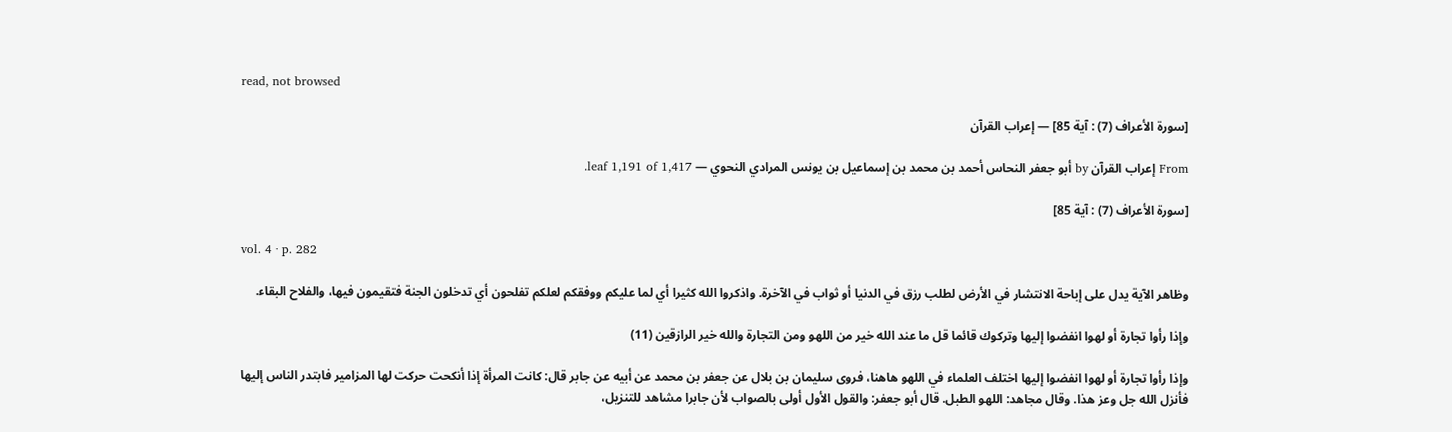read, not browsed

[سورة الأعراف (7) : آية 85] — إعراب القرآن

From إعراب القرآن by أبو جعفر النحاس أحمد بن محمد بن إسماعيل بن يونس المرادي النحوي — leaf 1,191 of 1,417.

[سورة الأعراف (7) : آية 85]

vol. 4 · p. 282

وظاهر الآية يدل على إباحة الانتشار في الأرض لطلب رزق في الدنيا أو ثواب في الآخرة. واذكروا الله كثيرا أي لما عليكم ووفقكم لعلكم تفلحون أي تدخلون الجنة فتقيمون فيها، والفلاح البقاء.

وإذا رأوا تجارة أو لهوا انفضوا إليها وتركوك قائما قل ما عند الله خير من اللهو ومن التجارة والله خير الرازقين (11)

وإذا رأوا تجارة أو لهوا انفضوا إليها اختلف العلماء في اللهو هاهنا، فروى سليمان بن بلال عن جعفر بن محمد عن أبيه عن جابر قال: كانت المرأة إذا أنكحت حركت لها المزامير فابتدر الناس إليها فأنزل الله جل وعز هذا. وقال مجاهد: اللهو الطبل. قال أبو جعفر: والقول الأول أولى بالصواب لأن جابرا مشاهد للتنزيل،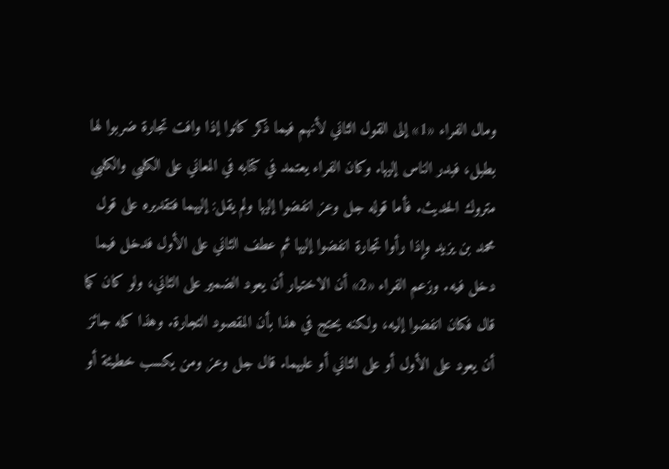ومال الفراء «1» إلى القول الثاني لأنهم فيما ذكر كانوا إذا وافت تجارة ضربوا لها بطبل، فبدر الناس إليها. وكان الفراء يعتمد في كتابه في المعاني على الكلبي والكلبي متروك الحديث. فأما قوله جل وعز انفضوا إليها ولم يقل: إليهما فتقديره على قول محمد بن يزيد وإذا رأوا تجارة انفضوا إليها ثم عطف الثاني على الأول فدخل فيما دخل فيه. وزعم الفراء «2» أن الاختيار أن يعود الضمير على الثاني، ولو كان كما قال فكان انفضوا إليه، ولكنه يحتج في هذا بأن المقصود التجارة. وهذا كله جائز أن يعود على الأول أو على الثاني أو عليهما. قال جل وعز ومن يكسب خطيئة أو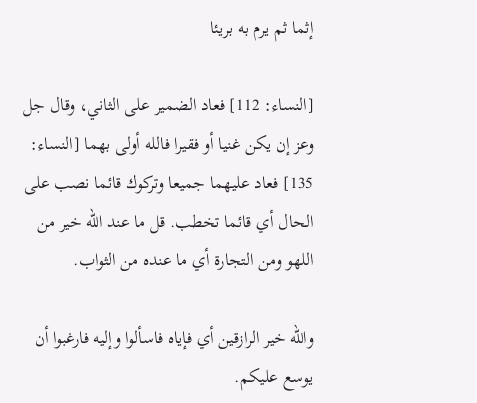إثما ثم يرم به بريئا

[النساء: 112] فعاد الضمير على الثاني، وقال جل وعز إن يكن غنيا أو فقيرا فالله أولى بهما [النساء: 135] فعاد عليهما جميعا وتركوك قائما نصب على الحال أي قائما تخطب. قل ما عند الله خير من اللهو ومن التجارة أي ما عنده من الثواب.

والله خير الرازقين أي فإياه فاسألوا وإليه فارغبوا أن يوسع عليكم.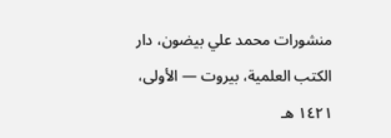منشورات محمد علي بيضون، دار الكتب العلمية، بيروت — الأولى، ١٤٢١ هـ